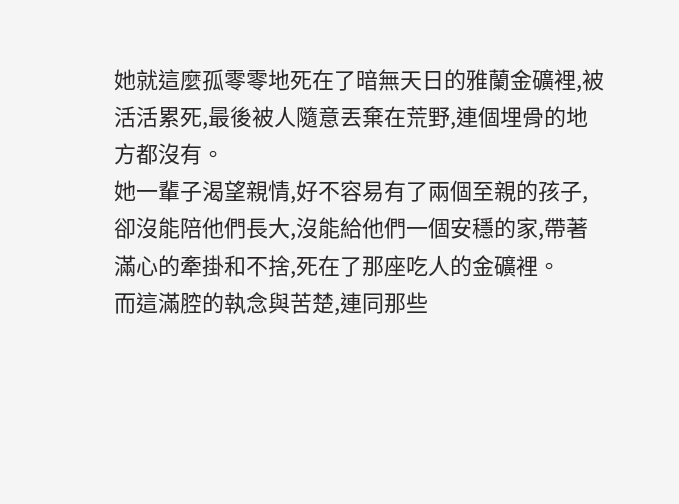她就這麼孤零零地死在了暗無天日的雅蘭金礦裡,被活活累死,最後被人隨意丟棄在荒野,連個埋骨的地方都沒有。
她一輩子渴望親情,好不容易有了兩個至親的孩子,卻沒能陪他們長大,沒能給他們一個安穩的家,帶著滿心的牽掛和不捨,死在了那座吃人的金礦裡。
而這滿腔的執念與苦楚,連同那些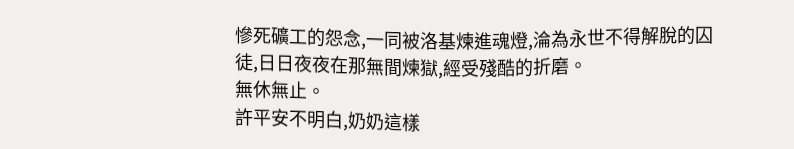慘死礦工的怨念,一同被洛基煉進魂燈,淪為永世不得解脫的囚徒,日日夜夜在那無間煉獄,經受殘酷的折磨。
無休無止。
許平安不明白,奶奶這樣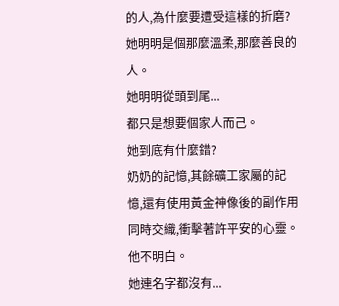的人,為什麼要遭受這樣的折磨?
她明明是個那麼溫柔,那麼善良的人。
她明明從頭到尾...
都只是想要個家人而己。
她到底有什麼錯?
奶奶的記憶,其餘礦工家屬的記憶,還有使用黃金神像後的副作用同時交織,衝擊著許平安的心靈。
他不明白。
她連名字都沒有...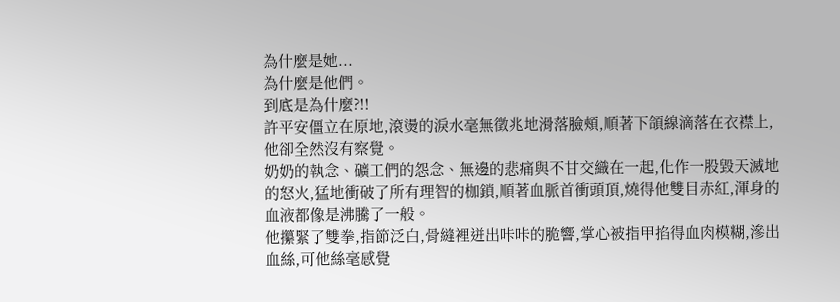為什麼是她...
為什麼是他們。
到底是為什麼?!!
許平安僵立在原地,滾燙的淚水毫無徵兆地滑落臉頰,順著下頜線滴落在衣襟上,他卻全然沒有察覺。
奶奶的執念、礦工們的怨念、無邊的悲痛與不甘交織在一起,化作一股毀天滅地的怒火,猛地衝破了所有理智的枷鎖,順著血脈首衝頭頂,燒得他雙目赤紅,渾身的血液都像是沸騰了一般。
他攥緊了雙拳,指節泛白,骨縫裡迸出咔咔的脆響,掌心被指甲掐得血肉模糊,滲出血絲,可他絲毫感覺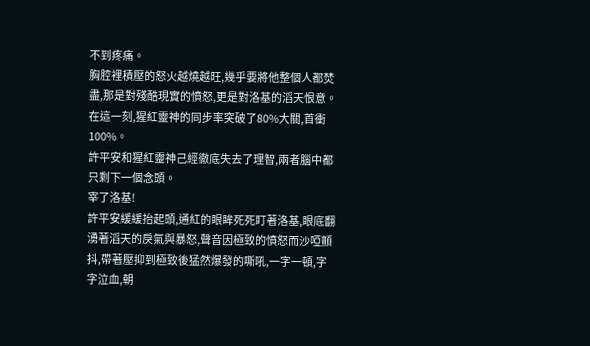不到疼痛。
胸腔裡積壓的怒火越燒越旺,幾乎要將他整個人都焚盡,那是對殘酷現實的憤怒,更是對洛基的滔天恨意。
在這一刻,猩紅靈神的同步率突破了80%大關,首衝100%。
許平安和猩紅靈神己經徹底失去了理智,兩者腦中都只剩下一個念頭。
宰了洛基!
許平安緩緩抬起頭,通紅的眼眸死死盯著洛基,眼底翻湧著滔天的戾氣與暴怒,聲音因極致的憤怒而沙啞顫抖,帶著壓抑到極致後猛然爆發的嘶吼,一字一頓,字字泣血,朝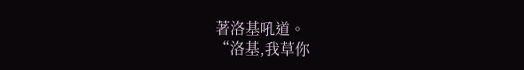著洛基吼道。
“洛基,我草你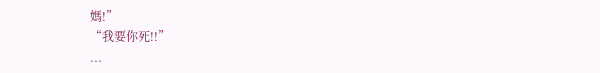媽!”
“我要你死!!”
...